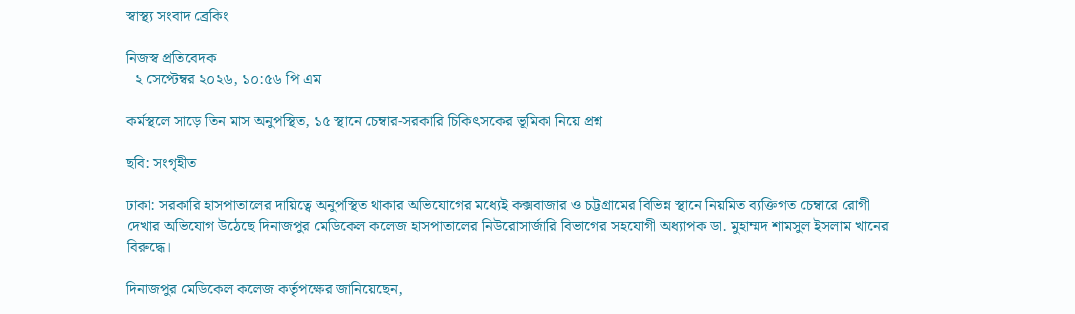স্বাস্থ্য সংবাদ ব্রেকিং

নিজস্ব প্রতিবেদক
  ২ সেপ্টেম্বর ২০২৬, ১০:৫৬ পি এম

কর্মস্থলে সাড়ে তিন মাস অনুপস্থিত, ১৫ স্থানে চেম্বার-সরকারি চিকিৎসকের ভূমিকা নিয়ে প্রশ্ন

ছবি: সংগৃহীত

ঢাকা: সরকারি হাসপাতালের দায়িত্বে অনুপস্থিত থাকার অভিযোগের মধ্যেই কক্সবাজার ও চট্টগ্রামের বিভিন্ন স্থানে নিয়মিত ব্যক্তিগত চেম্বারে রোগী দেখার অভিযোগ উঠেছে দিনাজপুর মেডিকেল কলেজ হাসপাতালের নিউরোসার্জারি বিভাগের সহযোগী অধ্যাপক ডা. মুহাম্মদ শামসুল ইসলাম খানের বিরুদ্ধে।

দিনাজপুর মেডিকেল কলেজ কর্তৃপক্ষের জানিয়েছেন,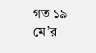গত ১৯ মে’র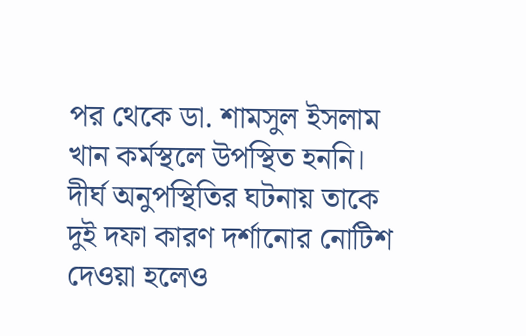পর থেকে ডা. শামসুল ইসলাম খান কর্মস্থলে উপস্থিত হননি। দীর্ঘ অনুপস্থিতির ঘটনায় তাকে দুই দফা কারণ দর্শানোর নোটিশ দেওয়া হলেও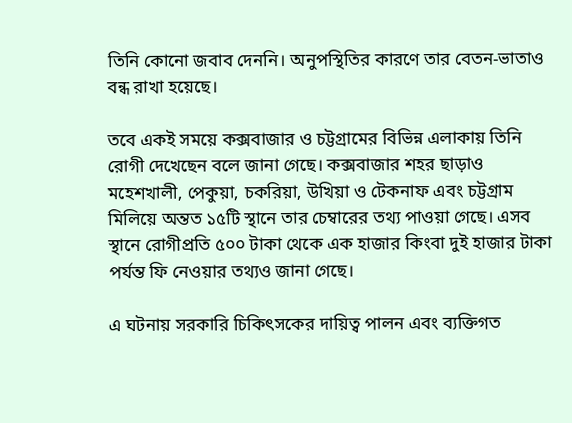তিনি কোনো জবাব দেননি। অনুপস্থিতির কারণে তার বেতন-ভাতাও বন্ধ রাখা হয়েছে।

তবে একই সময়ে কক্সবাজার ও চট্টগ্রামের বিভিন্ন এলাকায় তিনি রোগী দেখেছেন বলে জানা গেছে। কক্সবাজার শহর ছাড়াও মহেশখালী, পেকুয়া, চকরিয়া, উখিয়া ও টেকনাফ এবং চট্টগ্রাম মিলিয়ে অন্তত ১৫টি স্থানে তার চেম্বারের তথ্য পাওয়া গেছে। এসব স্থানে রোগীপ্রতি ৫০০ টাকা থেকে এক হাজার কিংবা দুই হাজার টাকা পর্যন্ত ফি নেওয়ার তথ্যও জানা গেছে।

এ ঘটনায় সরকারি চিকিৎসকের দায়িত্ব পালন এবং ব্যক্তিগত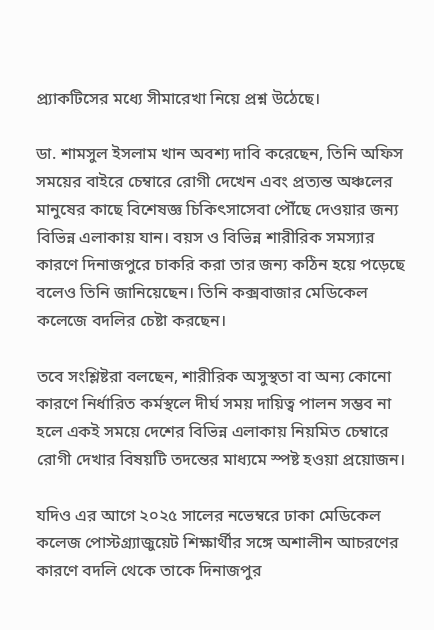প্র্যাকটিসের মধ্যে সীমারেখা নিয়ে প্রশ্ন উঠেছে।

ডা. শামসুল ইসলাম খান অবশ্য দাবি করেছেন, তিনি অফিস সময়ের বাইরে চেম্বারে রোগী দেখেন এবং প্রত্যন্ত অঞ্চলের মানুষের কাছে বিশেষজ্ঞ চিকিৎসাসেবা পৌঁছে দেওয়ার জন্য বিভিন্ন এলাকায় যান। বয়স ও বিভিন্ন শারীরিক সমস্যার কারণে দিনাজপুরে চাকরি করা তার জন্য কঠিন হয়ে পড়েছে বলেও তিনি জানিয়েছেন। তিনি কক্সবাজার মেডিকেল কলেজে বদলির চেষ্টা করছেন।

তবে সংশ্লিষ্টরা বলছেন, শারীরিক অসুস্থতা বা অন্য কোনো কারণে নির্ধারিত কর্মস্থলে দীর্ঘ সময় দায়িত্ব পালন সম্ভব না হলে একই সময়ে দেশের বিভিন্ন এলাকায় নিয়মিত চেম্বারে রোগী দেখার বিষয়টি তদন্তের মাধ্যমে স্পষ্ট হওয়া প্রয়োজন।

যদিও এর আগে ২০২৫ সালের নভেম্বরে ঢাকা মেডিকেল কলেজ পোস্টগ্র্যাজুয়েট শিক্ষার্থীর সঙ্গে অশালীন আচরণের কারণে বদলি থেকে তাকে দিনাজপুর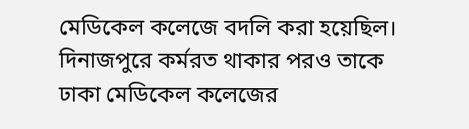মেডিকেল কলেজে বদলি করা হয়েছিল। দিনাজপুরে কর্মরত থাকার পরও তাকে ঢাকা মেডিকেল কলেজের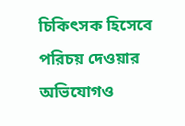চিকিৎসক হিসেবে পরিচয় দেওয়ার অভিযোগও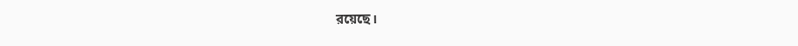রয়েছে।